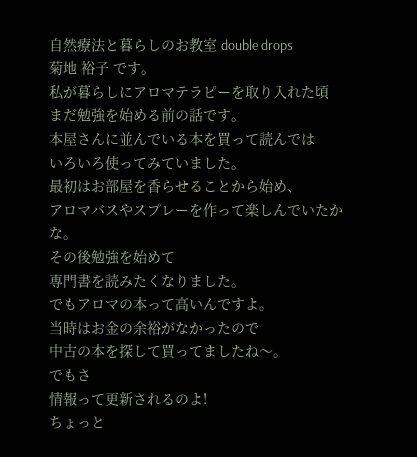自然療法と暮らしのお教室 double drops
菊地 裕子 です。
私が暮らしにアロマテラピーを取り入れた頃
まだ勉強を始める前の話です。
本屋さんに並んでいる本を買って読んでは
いろいろ使ってみていました。
最初はお部屋を香らせることから始め、
アロマバスやスプレーを作って楽しんでいたかな。
その後勉強を始めて
専門書を読みたくなりました。
でもアロマの本って高いんですよ。
当時はお金の余裕がなかったので
中古の本を探して買ってましたね〜。
でもさ
情報って更新されるのよ!
ちょっと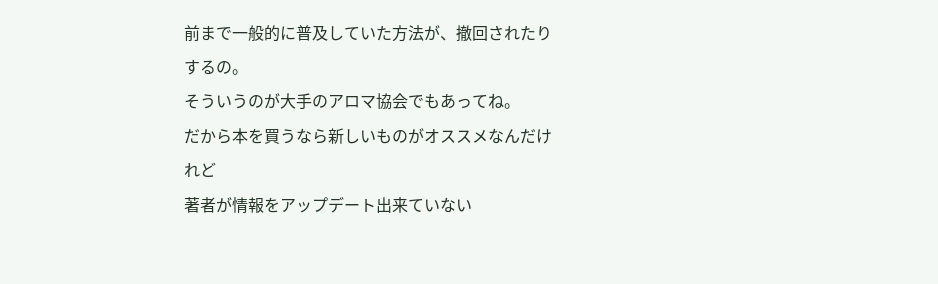前まで一般的に普及していた方法が、撤回されたりするの。
そういうのが大手のアロマ協会でもあってね。
だから本を買うなら新しいものがオススメなんだけれど
著者が情報をアップデート出来ていない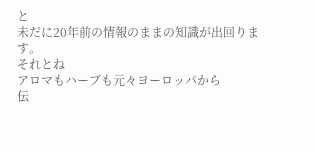と
未だに20年前の情報のままの知識が出回ります。
それとね
アロマもハーブも元々ヨーロッパから
伝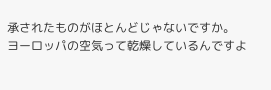承されたものがほとんどじゃないですか。
ヨーロッパの空気って乾燥しているんですよ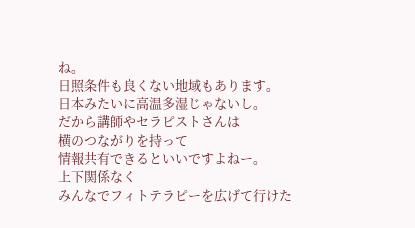ね。
日照条件も良くない地域もあります。
日本みたいに高温多湿じゃないし。
だから講師やセラピストさんは
横のつながりを持って
情報共有できるといいですよねー。
上下関係なく
みんなでフィトテラピーを広げて行けた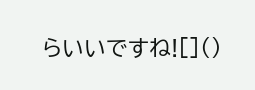らいいですね![]()